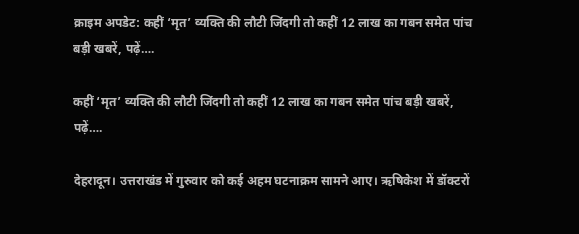क्राइम अपडेट: कहीं ‘मृत’ व्यक्ति की लौटी जिंदगी तो कहीं 12 लाख का गबन समेत पांच बड़ी खबरें, पढ़ें….

कहीं ‘मृत’ व्यक्ति की लौटी जिंदगी तो कहीं 12 लाख का गबन समेत पांच बड़ी खबरें, पढ़ें….

देहरादून। उत्तराखंड में गुरुवार को कई अहम घटनाक्रम सामने आए। ऋषिकेश में डॉक्टरों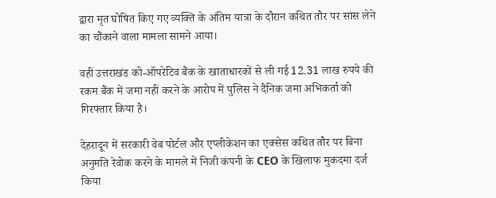द्वारा मृत घोषित किए गए व्यक्ति के अंतिम यात्रा के दौरान कथित तौर पर सांस लेने का चौंकाने वाला मामला सामने आया।

वहीं उत्तराखंड को-ऑपरेटिव बैंक के खाताधारकों से ली गई 12.31 लाख रुपये की रकम बैंक में जमा नहीं करने के आरोप में पुलिस ने दैनिक जमा अभिकर्ता को गिरफ्तार किया है।

देहरादून में सरकारी वेब पोर्टल और एप्लीकेशन का एक्सेस कथित तौर पर बिना अनुमति रेवोक करने के मामले में निजी कंपनी के CEO के खिलाफ मुकदमा दर्ज किया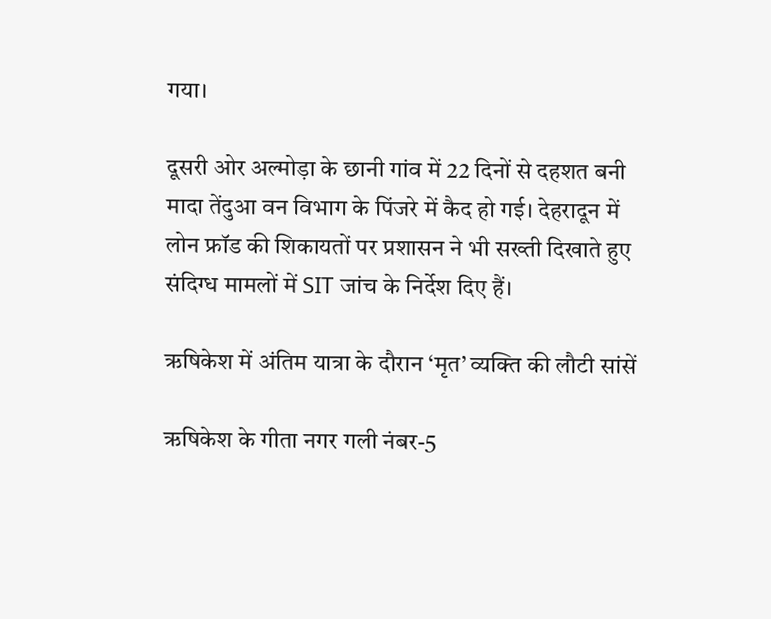गया।

दूसरी ओर अल्मोड़ा के छानी गांव में 22 दिनों से दहशत बनी मादा तेंदुआ वन विभाग के पिंजरे में कैद हो गई। देहरादून में लोन फ्रॉड की शिकायतों पर प्रशासन ने भी सख्ती दिखाते हुए संदिग्ध मामलों में SIT जांच के निर्देश दिए हैं।

ऋषिकेश में अंतिम यात्रा के दौरान ‘मृत’ व्यक्ति की लौटी सांसें

ऋषिकेश के गीता नगर गली नंबर-5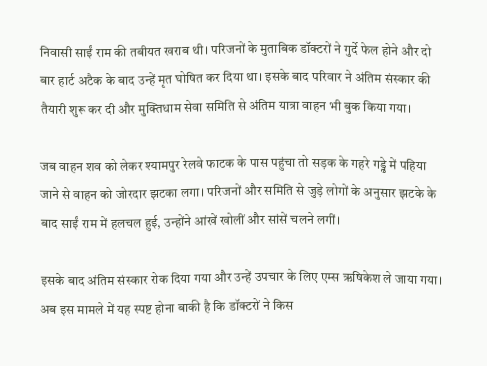निवासी साईं राम की तबीयत खराब थी। परिजनों के मुताबिक डॉक्टरों ने गुर्दे फेल होने और दो बार हार्ट अटैक के बाद उन्हें मृत घोषित कर दिया था। इसके बाद परिवार ने अंतिम संस्कार की तैयारी शुरू कर दी और मुक्तिधाम सेवा समिति से अंतिम यात्रा वाहन भी बुक किया गया।

जब वाहन शव को लेकर श्यामपुर रेलवे फाटक के पास पहुंचा तो सड़क के गहरे गड्ढे में पहिया जाने से वाहन को जोरदार झटका लगा। परिजनों और समिति से जुड़े लोगों के अनुसार झटके के बाद साईं राम में हलचल हुई, उन्होंने आंखें खोलीं और सांसें चलने लगीं।

इसके बाद अंतिम संस्कार रोक दिया गया और उन्हें उपचार के लिए एम्स ऋषिकेश ले जाया गया। अब इस मामले में यह स्पष्ट होना बाकी है कि डॉक्टरों ने किस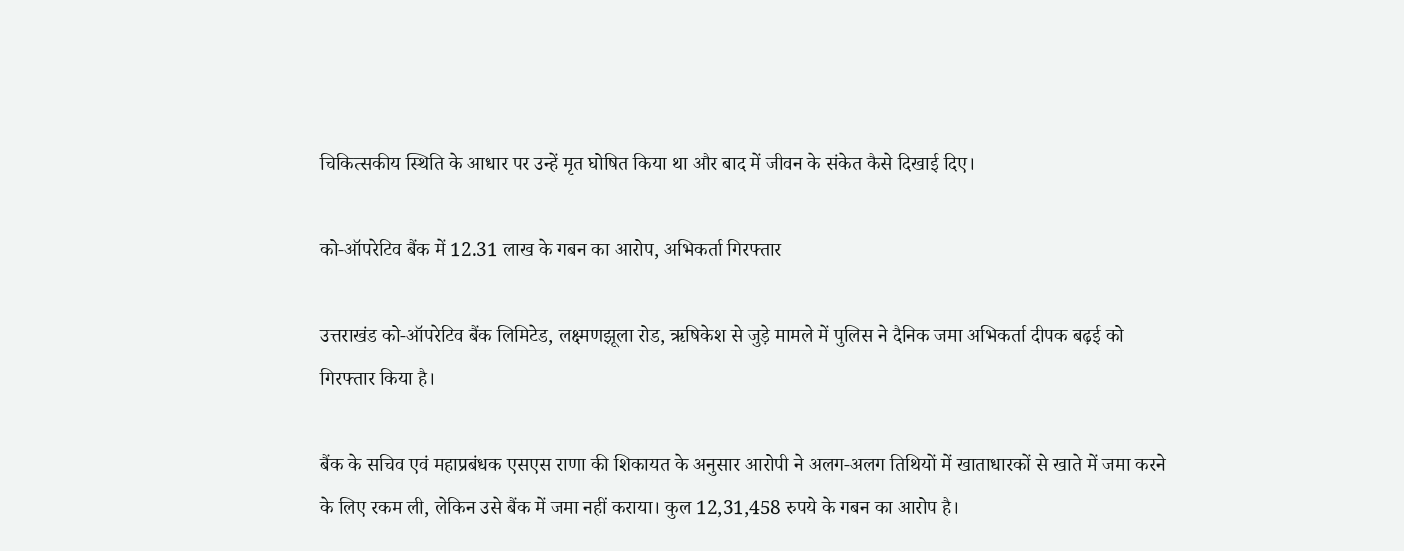चिकित्सकीय स्थिति के आधार पर उन्हें मृत घोषित किया था और बाद में जीवन के संकेत कैसे दिखाई दिए।

को-ऑपरेटिव बैंक में 12.31 लाख के गबन का आरोप, अभिकर्ता गिरफ्तार

उत्तराखंड को-ऑपरेटिव बैंक लिमिटेड, लक्ष्मणझूला रोड, ऋषिकेश से जुड़े मामले में पुलिस ने दैनिक जमा अभिकर्ता दीपक बढ़ई को गिरफ्तार किया है।

बैंक के सचिव एवं महाप्रबंधक एसएस राणा की शिकायत के अनुसार आरोपी ने अलग-अलग तिथियों में खाताधारकों से खाते में जमा करने के लिए रकम ली, लेकिन उसे बैंक में जमा नहीं कराया। कुल 12,31,458 रुपये के गबन का आरोप है।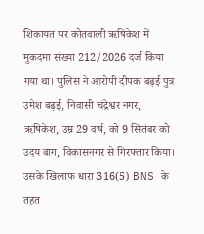शिकायत पर कोतवाली ऋषिकेश में मुकदमा संख्या 212/2026 दर्ज किया गया था। पुलिस ने आरोपी दीपक बढ़ई पुत्र उमेश बढ़ई, निवासी चंद्रेश्वर नगर, ऋषिकेश, उम्र 29 वर्ष, को 9 सितंबर को उदय बाग, विकासनगर से गिरफ्तार किया। उसके खिलाफ धारा 316(5) BNS के तहत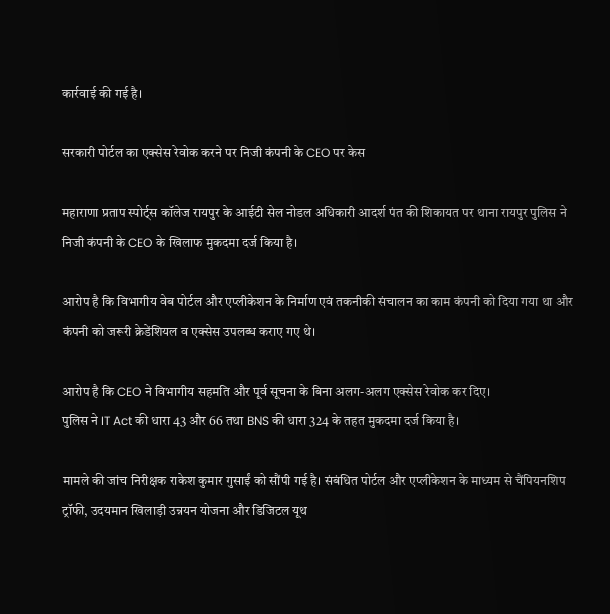कार्रवाई की गई है।

सरकारी पोर्टल का एक्सेस रेवोक करने पर निजी कंपनी के CEO पर केस

महाराणा प्रताप स्पोर्ट्स कॉलेज रायपुर के आईटी सेल नोडल अधिकारी आदर्श पंत की शिकायत पर थाना रायपुर पुलिस ने निजी कंपनी के CEO के खिलाफ मुकदमा दर्ज किया है।

आरोप है कि विभागीय वेब पोर्टल और एप्लीकेशन के निर्माण एवं तकनीकी संचालन का काम कंपनी को दिया गया था और कंपनी को जरूरी क्रेडेंशियल व एक्सेस उपलब्ध कराए गए थे।

आरोप है कि CEO ने विभागीय सहमति और पूर्व सूचना के बिना अलग-अलग एक्सेस रेवोक कर दिए।
पुलिस ने IT Act की धारा 43 और 66 तथा BNS की धारा 324 के तहत मुकदमा दर्ज किया है।

मामले की जांच निरीक्षक राकेश कुमार गुसाईं को सौंपी गई है। संबंधित पोर्टल और एप्लीकेशन के माध्यम से चैंपियनशिप ट्रॉफी, उदयमान खिलाड़ी उन्नयन योजना और डिजिटल यूथ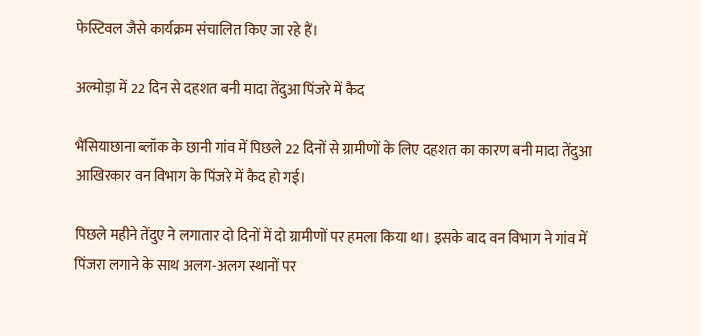फेस्टिवल जैसे कार्यक्रम संचालित किए जा रहे हैं।

अल्मोड़ा में 22 दिन से दहशत बनी मादा तेंदुआ पिंजरे में कैद

भैंसियाछाना ब्लॉक के छानी गांव में पिछले 22 दिनों से ग्रामीणों के लिए दहशत का कारण बनी मादा तेंदुआ आखिरकार वन विभाग के पिंजरे में कैद हो गई।

पिछले महीने तेंदुए ने लगातार दो दिनों में दो ग्रामीणों पर हमला किया था। इसके बाद वन विभाग ने गांव में पिंजरा लगाने के साथ अलग-अलग स्थानों पर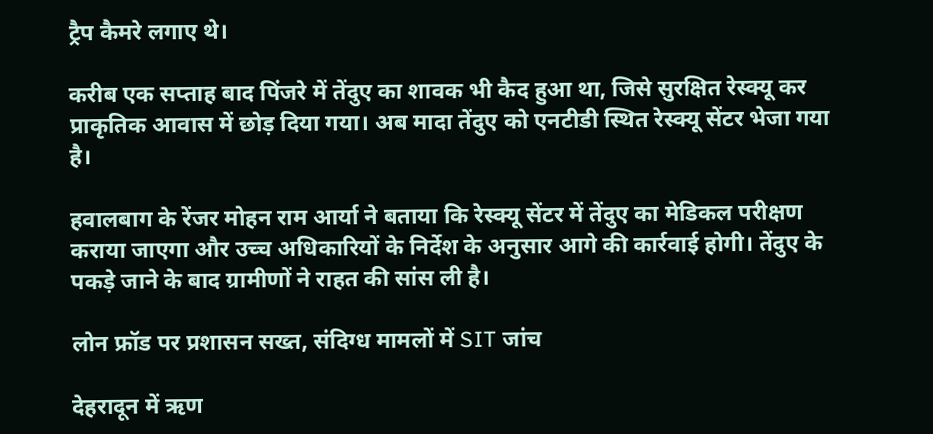ट्रैप कैमरे लगाए थे।

करीब एक सप्ताह बाद पिंजरे में तेंदुए का शावक भी कैद हुआ था, जिसे सुरक्षित रेस्क्यू कर प्राकृतिक आवास में छोड़ दिया गया। अब मादा तेंदुए को एनटीडी स्थित रेस्क्यू सेंटर भेजा गया है।

हवालबाग के रेंजर मोहन राम आर्या ने बताया कि रेस्क्यू सेंटर में तेंदुए का मेडिकल परीक्षण कराया जाएगा और उच्च अधिकारियों के निर्देश के अनुसार आगे की कार्रवाई होगी। तेंदुए के पकड़े जाने के बाद ग्रामीणों ने राहत की सांस ली है।

लोन फ्रॉड पर प्रशासन सख्त, संदिग्ध मामलों में SIT जांच

देहरादून में ऋण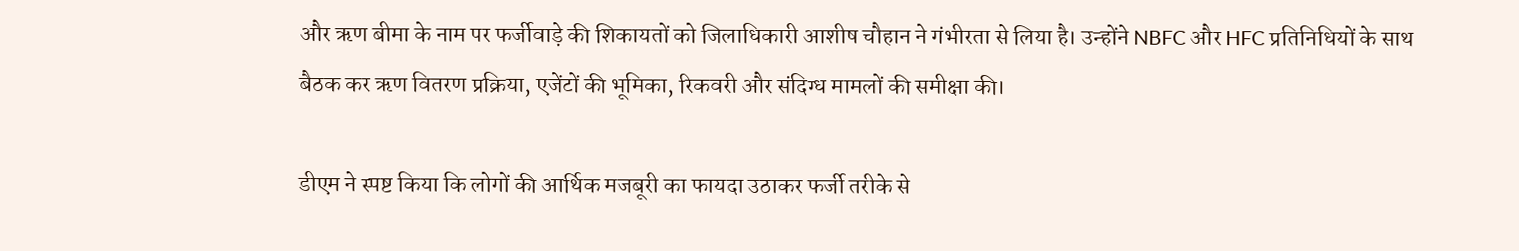और ऋण बीमा के नाम पर फर्जीवाड़े की शिकायतों को जिलाधिकारी आशीष चौहान ने गंभीरता से लिया है। उन्होंने NBFC और HFC प्रतिनिधियों के साथ बैठक कर ऋण वितरण प्रक्रिया, एजेंटों की भूमिका, रिकवरी और संदिग्ध मामलों की समीक्षा की।

डीएम ने स्पष्ट किया कि लोगों की आर्थिक मजबूरी का फायदा उठाकर फर्जी तरीके से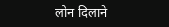लोन दिलाने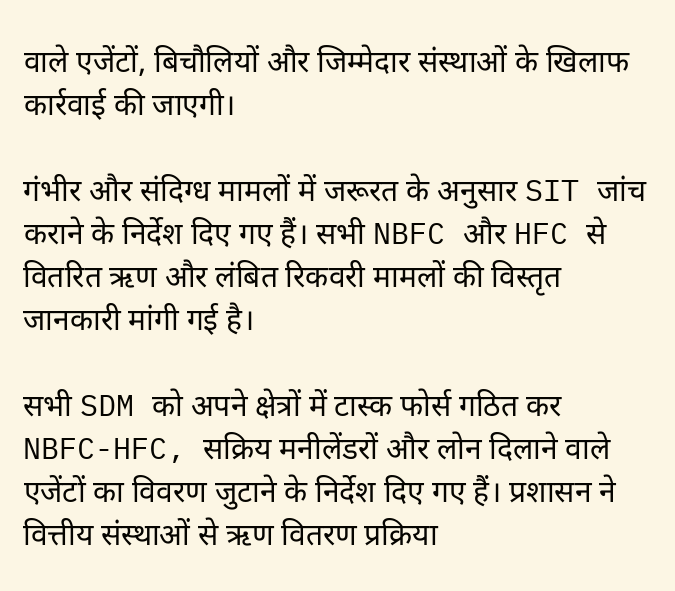वाले एजेंटों, बिचौलियों और जिम्मेदार संस्थाओं के खिलाफ कार्रवाई की जाएगी।

गंभीर और संदिग्ध मामलों में जरूरत के अनुसार SIT जांच कराने के निर्देश दिए गए हैं। सभी NBFC और HFC से वितरित ऋण और लंबित रिकवरी मामलों की विस्तृत जानकारी मांगी गई है।

सभी SDM को अपने क्षेत्रों में टास्क फोर्स गठित कर NBFC-HFC, सक्रिय मनीलेंडरों और लोन दिलाने वाले एजेंटों का विवरण जुटाने के निर्देश दिए गए हैं। प्रशासन ने वित्तीय संस्थाओं से ऋण वितरण प्रक्रिया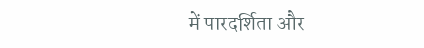में पारदर्शिता और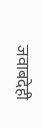जवाबदेही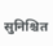सुनिश्चित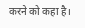करने को कहा है।